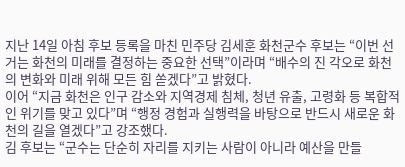지난 14일 아침 후보 등록을 마친 민주당 김세훈 화천군수 후보는 “이번 선거는 화천의 미래를 결정하는 중요한 선택”이라며 “배수의 진 각오로 화천의 변화와 미래 위해 모든 힘 쏟겠다”고 밝혔다.
이어 “지금 화천은 인구 감소와 지역경제 침체, 청년 유출, 고령화 등 복합적인 위기를 맞고 있다”며 “행정 경험과 실행력을 바탕으로 반드시 새로운 화천의 길을 열겠다”고 강조했다.
김 후보는 “군수는 단순히 자리를 지키는 사람이 아니라 예산을 만들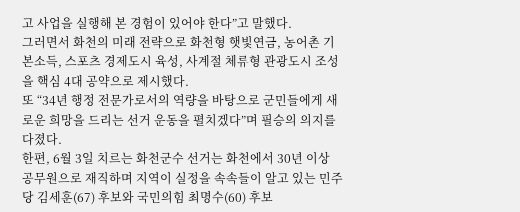고 사업을 실행해 본 경험이 있어야 한다”고 말했다.
그러면서 화천의 미래 전략으로 화천형 햇빛연금, 농어촌 기본소득, 스포츠 경제도시 육성, 사계절 체류형 관광도시 조성을 핵심 4대 공약으로 제시했다.
또 “34년 행정 전문가로서의 역량을 바탕으로 군민들에게 새로운 희망을 드리는 선거 운동을 펼치겠다”며 필승의 의지를 다졌다.
한편, 6월 3일 치르는 화천군수 선거는 화천에서 30년 이상 공무원으로 재직하며 지역이 실정을 속속들이 알고 있는 민주당 김세훈(67) 후보와 국민의힘 최명수(60) 후보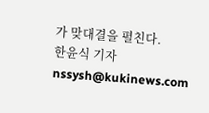가 맞대결을 펼친다.
한윤식 기자 nssysh@kukinews.com